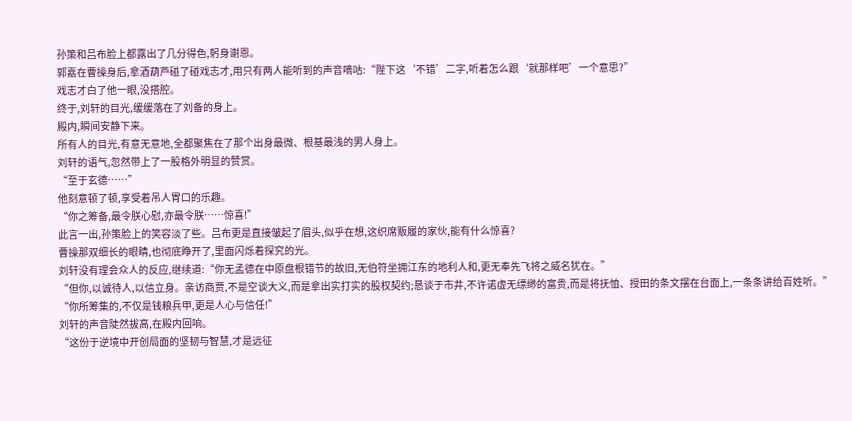孙策和吕布脸上都露出了几分得色,躬身谢恩。
郭嘉在曹操身后,拿酒葫芦碰了碰戏志才,用只有两人能听到的声音嘀咕:“陛下这‘不错’二字,听着怎么跟‘就那样吧’一个意思?”
戏志才白了他一眼,没搭腔。
终于,刘轩的目光,缓缓落在了刘备的身上。
殿内,瞬间安静下来。
所有人的目光,有意无意地,全都聚焦在了那个出身最微、根基最浅的男人身上。
刘轩的语气,忽然带上了一股格外明显的赞赏。
“至于玄德……”
他刻意顿了顿,享受着吊人胃口的乐趣。
“你之筹备,最令朕心慰,亦最令朕……惊喜!”
此言一出,孙策脸上的笑容淡了些。吕布更是直接皱起了眉头,似乎在想,这织席贩履的家伙,能有什么惊喜?
曹操那双细长的眼睛,也彻底睁开了,里面闪烁着探究的光。
刘轩没有理会众人的反应,继续道:“你无孟德在中原盘根错节的故旧,无伯符坐拥江东的地利人和,更无奉先飞将之威名犹在。”
“但你,以诚待人,以信立身。亲访商贾,不是空谈大义,而是拿出实打实的股权契约;恳谈于市井,不许诺虚无缥缈的富贵,而是将抚恤、授田的条文摆在台面上,一条条讲给百姓听。”
“你所筹集的,不仅是钱粮兵甲,更是人心与信任!”
刘轩的声音陡然拔高,在殿内回响。
“这份于逆境中开创局面的坚韧与智慧,才是远征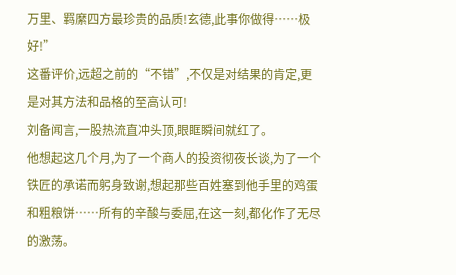万里、羁縻四方最珍贵的品质!玄德,此事你做得……极好!”
这番评价,远超之前的“不错”,不仅是对结果的肯定,更是对其方法和品格的至高认可!
刘备闻言,一股热流直冲头顶,眼眶瞬间就红了。
他想起这几个月,为了一个商人的投资彻夜长谈,为了一个铁匠的承诺而躬身致谢,想起那些百姓塞到他手里的鸡蛋和粗粮饼……所有的辛酸与委屈,在这一刻,都化作了无尽的激荡。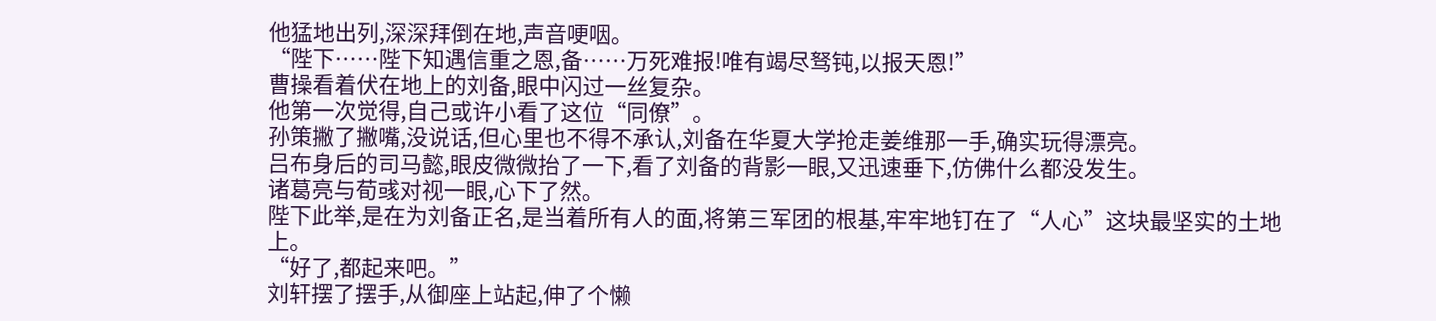他猛地出列,深深拜倒在地,声音哽咽。
“陛下……陛下知遇信重之恩,备……万死难报!唯有竭尽驽钝,以报天恩!”
曹操看着伏在地上的刘备,眼中闪过一丝复杂。
他第一次觉得,自己或许小看了这位“同僚”。
孙策撇了撇嘴,没说话,但心里也不得不承认,刘备在华夏大学抢走姜维那一手,确实玩得漂亮。
吕布身后的司马懿,眼皮微微抬了一下,看了刘备的背影一眼,又迅速垂下,仿佛什么都没发生。
诸葛亮与荀彧对视一眼,心下了然。
陛下此举,是在为刘备正名,是当着所有人的面,将第三军团的根基,牢牢地钉在了“人心”这块最坚实的土地上。
“好了,都起来吧。”
刘轩摆了摆手,从御座上站起,伸了个懒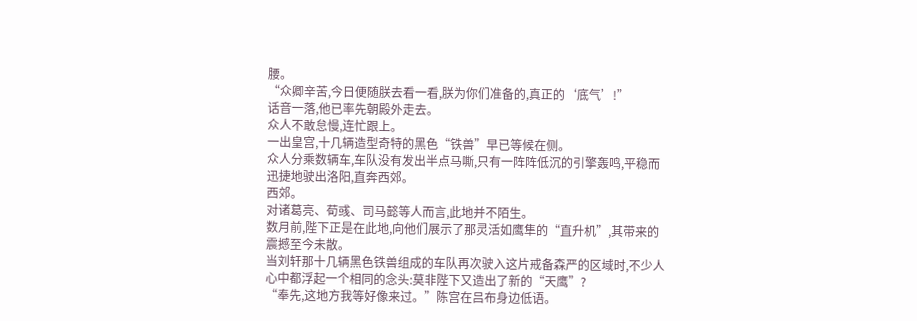腰。
“众卿辛苦,今日便随朕去看一看,朕为你们准备的,真正的‘底气’!”
话音一落,他已率先朝殿外走去。
众人不敢怠慢,连忙跟上。
一出皇宫,十几辆造型奇特的黑色“铁兽”早已等候在侧。
众人分乘数辆车,车队没有发出半点马嘶,只有一阵阵低沉的引擎轰鸣,平稳而迅捷地驶出洛阳,直奔西郊。
西郊。
对诸葛亮、荀彧、司马懿等人而言,此地并不陌生。
数月前,陛下正是在此地,向他们展示了那灵活如鹰隼的“直升机”,其带来的震撼至今未散。
当刘轩那十几辆黑色铁兽组成的车队再次驶入这片戒备森严的区域时,不少人心中都浮起一个相同的念头:莫非陛下又造出了新的“天鹰”?
“奉先,这地方我等好像来过。”陈宫在吕布身边低语。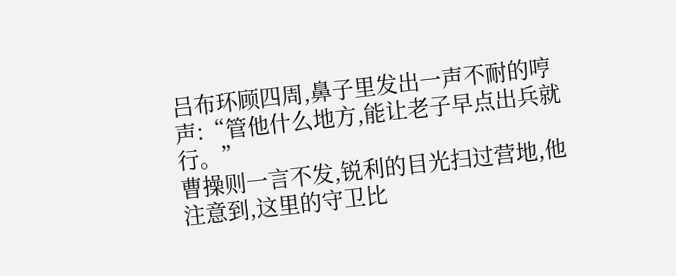吕布环顾四周,鼻子里发出一声不耐的哼声:“管他什么地方,能让老子早点出兵就行。”
曹操则一言不发,锐利的目光扫过营地,他注意到,这里的守卫比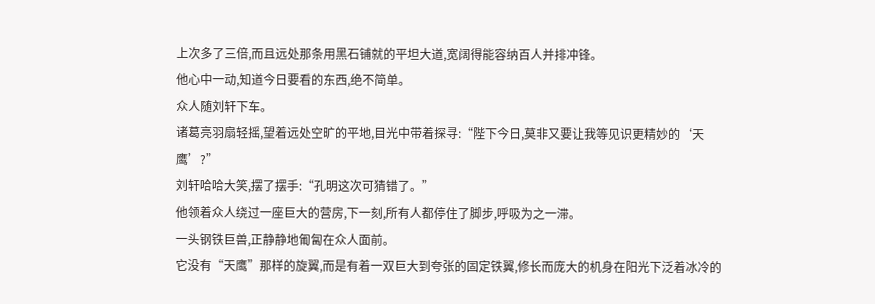上次多了三倍,而且远处那条用黑石铺就的平坦大道,宽阔得能容纳百人并排冲锋。
他心中一动,知道今日要看的东西,绝不简单。
众人随刘轩下车。
诸葛亮羽扇轻摇,望着远处空旷的平地,目光中带着探寻:“陛下今日,莫非又要让我等见识更精妙的‘天鹰’?”
刘轩哈哈大笑,摆了摆手:“孔明这次可猜错了。”
他领着众人绕过一座巨大的营房,下一刻,所有人都停住了脚步,呼吸为之一滞。
一头钢铁巨兽,正静静地匍匐在众人面前。
它没有“天鹰”那样的旋翼,而是有着一双巨大到夸张的固定铁翼,修长而庞大的机身在阳光下泛着冰冷的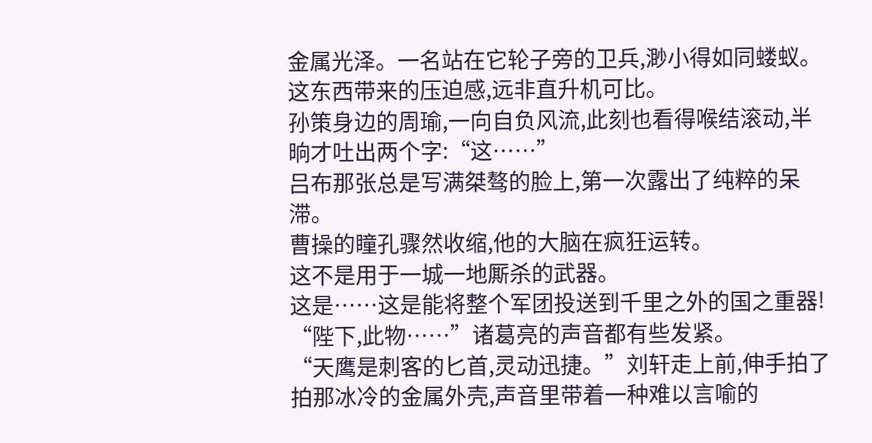金属光泽。一名站在它轮子旁的卫兵,渺小得如同蝼蚁。
这东西带来的压迫感,远非直升机可比。
孙策身边的周瑜,一向自负风流,此刻也看得喉结滚动,半晌才吐出两个字:“这……”
吕布那张总是写满桀骜的脸上,第一次露出了纯粹的呆滞。
曹操的瞳孔骤然收缩,他的大脑在疯狂运转。
这不是用于一城一地厮杀的武器。
这是……这是能将整个军团投送到千里之外的国之重器!
“陛下,此物……”诸葛亮的声音都有些发紧。
“天鹰是刺客的匕首,灵动迅捷。”刘轩走上前,伸手拍了拍那冰冷的金属外壳,声音里带着一种难以言喻的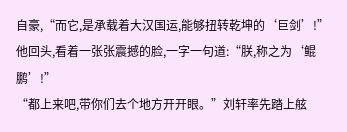自豪,“而它,是承载着大汉国运,能够扭转乾坤的‘巨剑’!”
他回头,看着一张张震撼的脸,一字一句道:“朕,称之为‘鲲鹏’!”
“都上来吧,带你们去个地方开开眼。”刘轩率先踏上舷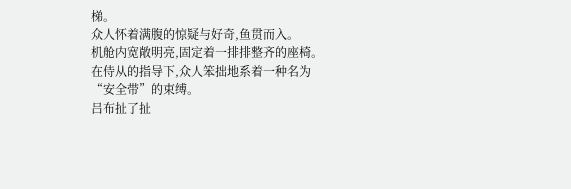梯。
众人怀着满腹的惊疑与好奇,鱼贯而入。
机舱内宽敞明亮,固定着一排排整齐的座椅。
在侍从的指导下,众人笨拙地系着一种名为“安全带”的束缚。
吕布扯了扯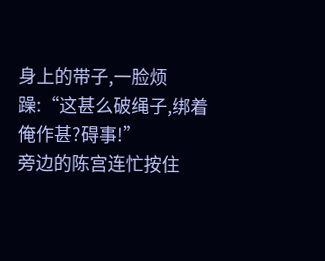身上的带子,一脸烦躁:“这甚么破绳子,绑着俺作甚?碍事!”
旁边的陈宫连忙按住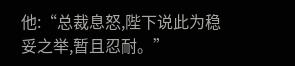他:“总裁息怒,陛下说此为稳妥之举,暂且忍耐。”